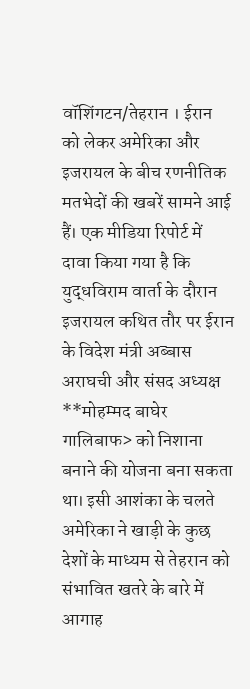वॉशिंगटन/तेहरान । ईरान को लेकर अमेरिका और इजरायल के बीच रणनीतिक मतभेदों की खबरें सामने आई हैं। एक मीडिया रिपोर्ट में दावा किया गया है कि युद्धविराम वार्ता के दौरान इजरायल कथित तौर पर ईरान के विदेश मंत्री अब्बास अराघची और संसद अध्यक्ष **मोहम्मद बाघेर गालिबाफ> को निशाना बनाने की योजना बना सकता था। इसी आशंका के चलते अमेरिका ने खाड़ी के कुछ देशों के माध्यम से तेहरान को संभावित खतरे के बारे में आगाह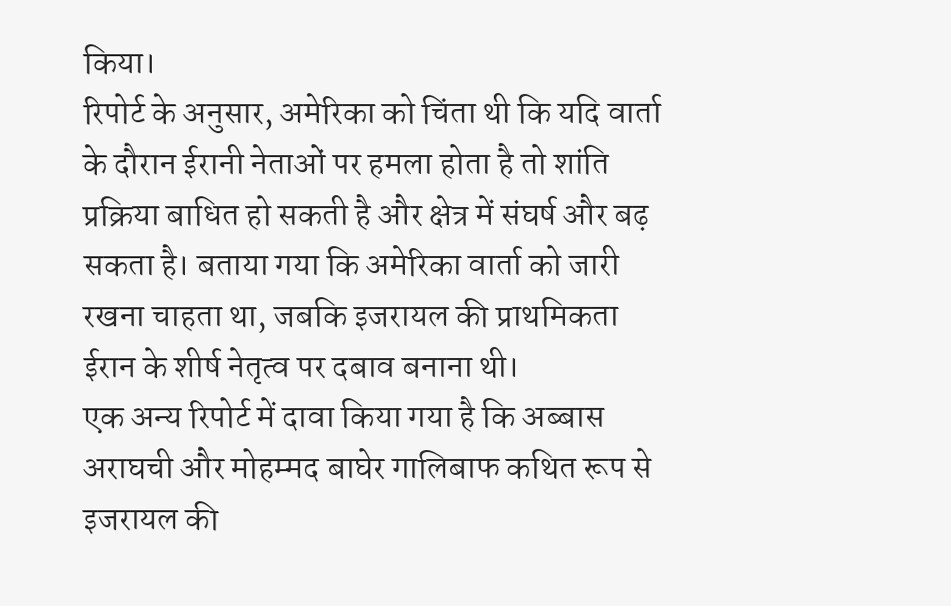किया।
रिपोर्ट के अनुसार, अमेरिका को चिंता थी कि यदि वार्ता के दौरान ईरानी नेताओं पर हमला होता है तो शांति प्रक्रिया बाधित हो सकती है और क्षेत्र में संघर्ष और बढ़ सकता है। बताया गया कि अमेरिका वार्ता को जारी रखना चाहता था, जबकि इजरायल की प्राथमिकता ईरान के शीर्ष नेतृत्व पर दबाव बनाना थी।
एक अन्य रिपोर्ट में दावा किया गया है कि अब्बास अराघची और मोहम्मद बाघेर गालिबाफ कथित रूप से इजरायल की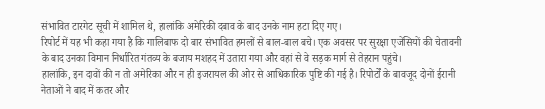संभावित टारगेट सूची में शामिल थे, हालांकि अमेरिकी दबाव के बाद उनके नाम हटा दिए गए।
रिपोर्ट में यह भी कहा गया है कि गालिबाफ दो बार संभावित हमलों से बाल-बाल बचे। एक अवसर पर सुरक्षा एजेंसियों की चेतावनी के बाद उनका विमान निर्धारित गंतव्य के बजाय मशहद में उतारा गया और वहां से वे सड़क मार्ग से तेहरान पहुंचे।
हालांकि, इन दावों की न तो अमेरिका और न ही इजरायल की ओर से आधिकारिक पुष्टि की गई है। रिपोर्टों के बावजूद दोनों ईरानी नेताओं ने बाद में कतर और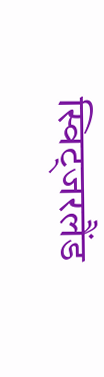स्विट्जरलैंड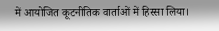में आयोजित कूटनीतिक वार्ताओं में हिस्सा लिया।